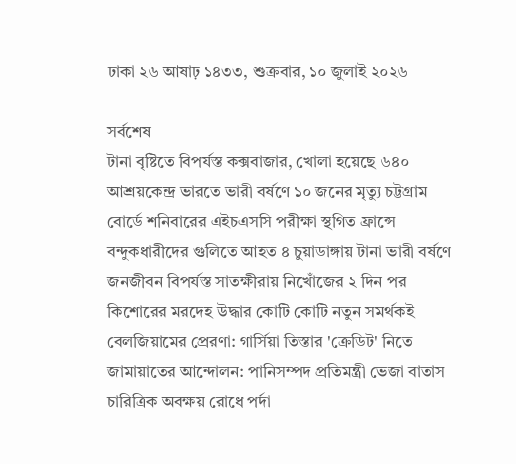ঢাকা ২৬ আষাঢ় ১৪৩৩, শুক্রবার, ১০ জুলাই ২০২৬

সর্বশেষ
টানা বৃষ্টিতে বিপর্যস্ত কক্সবাজার, খোলা হয়েছে ৬৪০ আশ্রয়কেন্দ্র ভারতে ভারী বর্ষণে ১০ জনের মৃত্যু চট্টগ্রাম বোর্ডে শনিবারের এইচএসসি পরীক্ষা স্থগিত ফ্রান্সে বন্দুকধারীদের গুলিতে আহত ৪ চুয়াডাঙ্গায় টানা ভারী বর্ষণে জনজীবন বিপর্যস্ত সাতক্ষীরায় নিখোঁজের ২ দিন পর কিশোরের মরদেহ উদ্ধার কোটি কোটি নতুন সমর্থকই বেলজিয়ামের প্রেরণা: গার্সিয়া তিস্তার 'ক্রেডিট' নিতে জামায়াতের আন্দোলন: পানিসম্পদ প্রতিমন্ত্রী ভেজা বাতাস চারিত্রিক অবক্ষয় রোধে পর্দা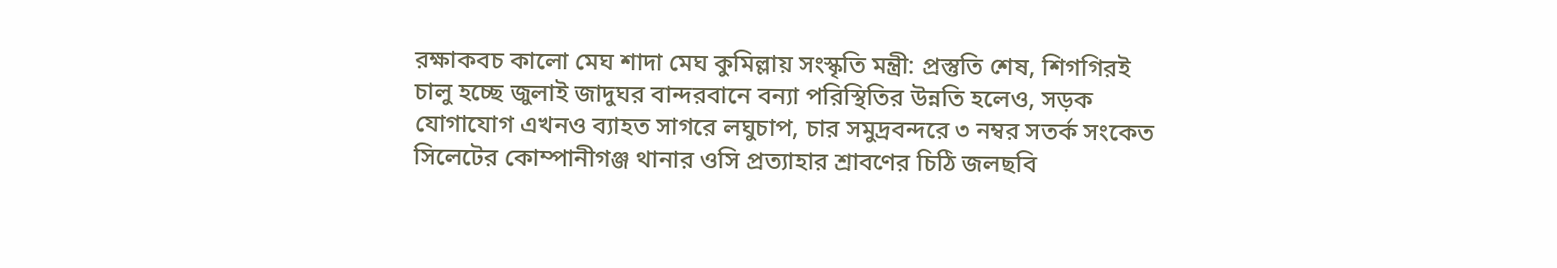রক্ষাকবচ কালো মেঘ শাদা মেঘ কুমিল্লায় সংস্কৃতি মন্ত্রী: প্রস্তুতি শেষ, শিগগিরই চালু হচ্ছে জুলাই জাদুঘর বান্দরবানে বন্যা পরিস্থিতির উন্নতি হলেও, সড়ক যোগাযোগ এখনও ব্যাহত সাগরে লঘুচাপ, চার সমুদ্রবন্দরে ৩ নম্বর সতর্ক সংকেত সিলেটের কোম্পানীগঞ্জ থানার ওসি প্রত্যাহার শ্রাবণের চিঠি জলছবি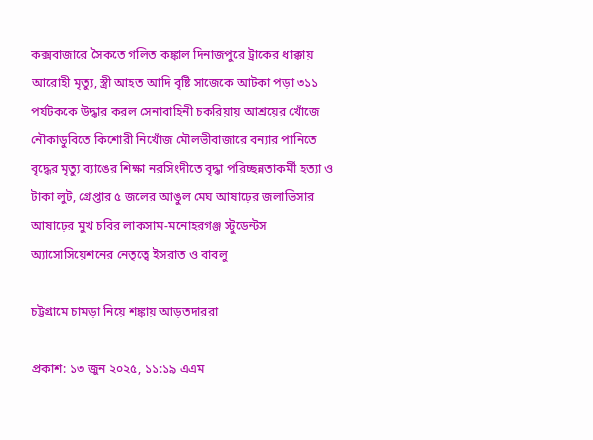কক্সবাজারে সৈকতে গলিত কঙ্কাল দিনাজপুরে ট্রাকের ধাক্কায় আরোহী মৃত্যু, স্ত্রী আহত আদি বৃষ্টি সাজেকে আটকা পড়া ৩১১ পর্যটককে উদ্ধার করল সেনাবাহিনী চকরিয়ায় আশ্রয়ের খোঁজে নৌকাডুবিতে কিশোরী নিখোঁজ মৌলভীবাজারে বন্যার পানিতে বৃদ্ধের মৃত্যু ব্যাঙের শিক্ষা নরসিংদীতে বৃদ্ধা পরিচ্ছন্নতাকর্মী হত্যা ও টাকা লুট, গ্রেপ্তার ৫ জলের আঙুল মেঘ আষাঢ়ের জলাভিসার আষাঢ়ের মুখ চবির লাকসাম-মনোহরগঞ্জ স্টুডেন্টস অ্যাসোসিয়েশনের নেতৃত্বে ইসরাত ও বাবলু

চট্টগ্রামে চামড়া নিয়ে শঙ্কায় আড়তদাররা

প্রকাশ: ১৩ জুন ২০২৫, ১১:১৯ এএম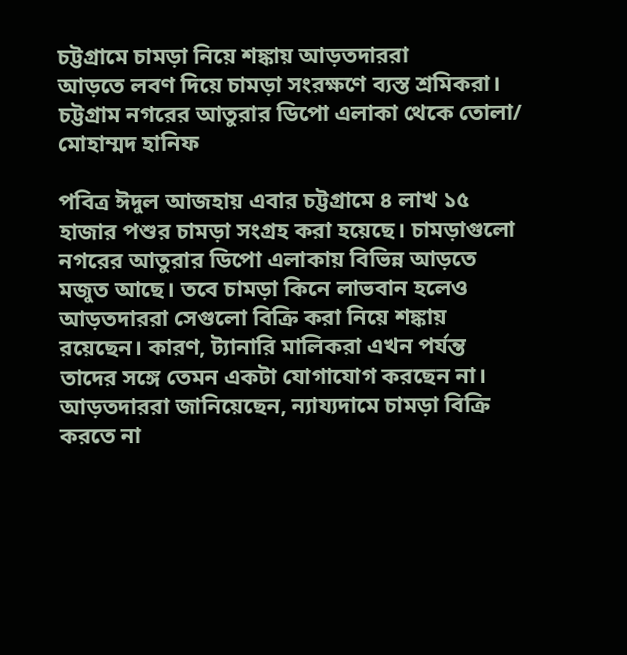চট্টগ্রামে চামড়া নিয়ে শঙ্কায় আড়তদাররা
আড়তে লবণ দিয়ে চামড়া সংরক্ষণে ব্যস্ত শ্রমিকরা। চট্টগ্রাম নগরের আতুরার ডিপো এলাকা থেকে তোলা/ মোহাম্মদ হানিফ

পবিত্র ঈদুল আজহায় এবার চট্টগ্রামে ৪ লাখ ১৫ হাজার পশুর চামড়া সংগ্রহ করা হয়েছে। চামড়াগুলো নগরের আতুরার ডিপো এলাকায় বিভিন্ন আড়তে মজুত আছে। তবে চামড়া কিনে লাভবান হলেও আড়তদাররা সেগুলো বিক্রি করা নিয়ে শঙ্কায় রয়েছেন। কারণ, ট্যানারি মালিকরা এখন পর্যন্ত তাদের সঙ্গে তেমন একটা যোগাযোগ করছেন না। আড়তদাররা জানিয়েছেন, ন্যায্যদামে চামড়া বিক্রি করতে না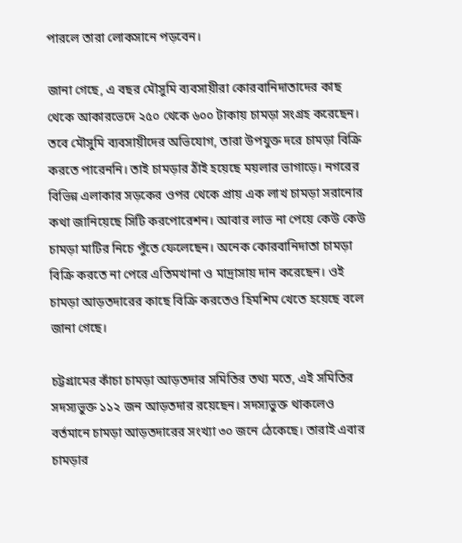পারলে তারা লোকসানে পড়বেন।

জানা গেছে, এ বছর মৌসুমি ব্যবসায়ীরা কোরবানিদাতাদের কাছ থেকে আকারভেদে ২৫০ থেকে ৬০০ টাকায় চামড়া সংগ্রহ করেছেন। তবে মৌসুমি ব্যবসায়ীদের অভিযোগ, তারা উপযুক্ত দরে চামড়া বিক্রি করতে পারেননি। তাই চামড়ার ঠাঁই হয়েছে ময়লার ভাগাড়ে। নগরের বিভিন্ন এলাকার সড়কের ওপর থেকে প্রায় এক লাখ চামড়া সরানোর কথা জানিয়েছে সিটি করপোরেশন। আবার লাভ না পেয়ে কেউ কেউ চামড়া মাটির নিচে পুঁতে ফেলেছেন। অনেক কোরবানিদাতা চামড়া বিক্রি করতে না পেরে এতিমখানা ও মাদ্রাসায় দান করেছেন। ওই চামড়া আড়তদারের কাছে বিক্রি করতেও হিমশিম খেতে হয়েছে বলে জানা গেছে।

চট্টগ্রামের কাঁচা চামড়া আড়তদার সমিতির তথ্য মতে, এই সমিতির সদস্যভুক্ত ১১২ জন আড়তদার রয়েছেন। সদস্যভুক্ত থাকলেও বর্তমানে চামড়া আড়তদারের সংখ্যা ৩০ জনে ঠেকেছে। তারাই এবার চামড়ার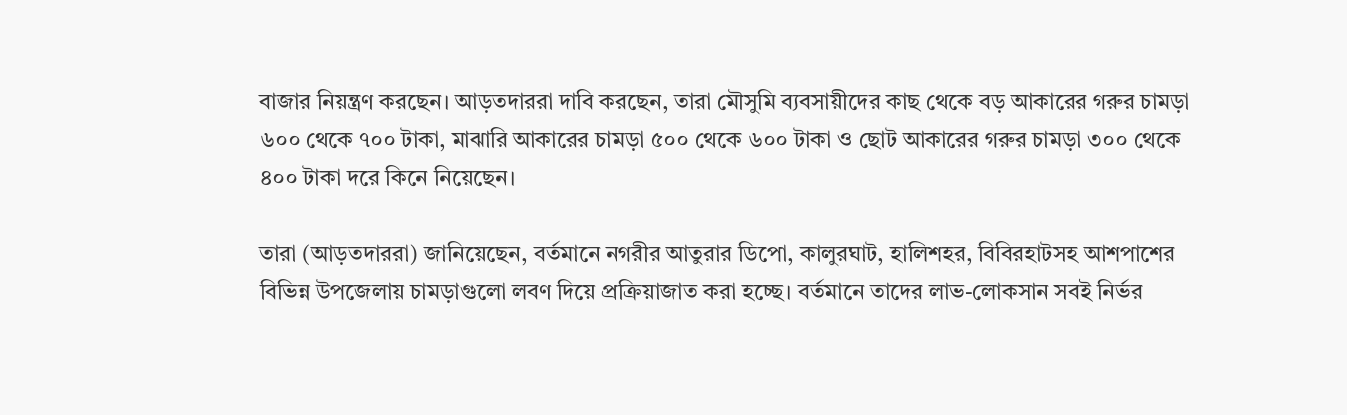বাজার নিয়ন্ত্রণ করছেন। আড়তদাররা দাবি করছেন, তারা মৌসুমি ব্যবসায়ীদের কাছ থেকে বড় আকারের গরুর চামড়া ৬০০ থেকে ৭০০ টাকা, মাঝারি আকারের চামড়া ৫০০ থেকে ৬০০ টাকা ও ছোট আকারের গরুর চামড়া ৩০০ থেকে ৪০০ টাকা দরে কিনে নিয়েছেন।

তারা (আড়তদাররা) জানিয়েছেন, বর্তমানে নগরীর আতুরার ডিপো, কালুরঘাট, হালিশহর, বিবিরহাটসহ আশপাশের বিভিন্ন উপজেলায় চামড়াগুলো লবণ দিয়ে প্রক্রিয়াজাত করা হচ্ছে। বর্তমানে তাদের লাভ-লোকসান সবই নির্ভর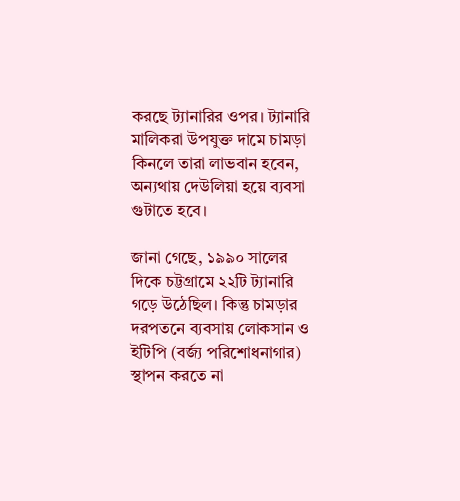করছে ট্যানারির ওপর। ট্যানারি মালিকরা উপযুক্ত দামে চামড়া কিনলে তারা লাভবান হবেন, অন্যথায় দেউলিয়া হয়ে ব্যবসা গুটাতে হবে।

জানা গেছে, ১৯৯০ সালের দিকে চট্টগ্রামে ২২টি ট্যানারি গড়ে উঠেছিল। কিন্তু চামড়ার দরপতনে ব্যবসায় লোকসান ও ইটিপি (বর্জ্য পরিশোধনাগার) স্থাপন করতে না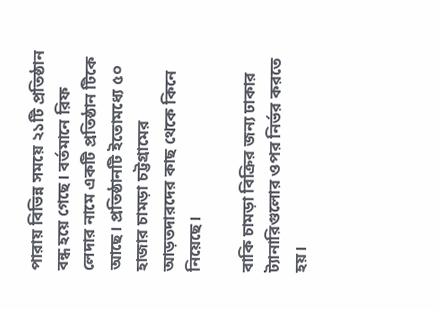পারায় বিভিন্ন সময়ে ২১টি প্রতিষ্ঠান বন্ধ হয়ে গেছে। বর্তমানে রিফ লেদার নামে একটি প্রতিষ্ঠান টিকে আছে। প্রতিষ্ঠানটি ইতোমধ্যে ৫০ হাজার চামড়া চট্টগ্রামের আড়তদারদের কাছ থেকে কিনে নিয়েছে।

বাকি চামড়া বিক্রির জন্য ঢাকার ট্যানারিগুলোর ওপর নির্ভর করতে হয়।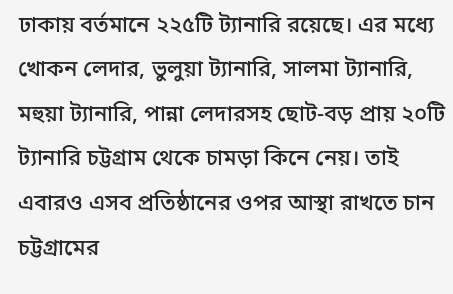ঢাকায় বর্তমানে ২২৫টি ট্যানারি রয়েছে। এর মধ্যে খোকন লেদার, ভুলুয়া ট্যানারি, সালমা ট্যানারি, মহুয়া ট্যানারি, পান্না লেদারসহ ছোট-বড় প্রায় ২০টি ট্যানারি চট্টগ্রাম থেকে চামড়া কিনে নেয়। তাই এবারও এসব প্রতিষ্ঠানের ওপর আস্থা রাখতে চান চট্টগ্রামের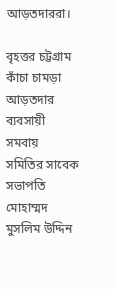আড়তদাররা।

বৃহত্তর চট্টগ্রাম কাঁচা চামড়া আড়তদার ব্যবসায়ী সমবায় সমিতির সাবেক সভাপতি মোহাম্মদ মুসলিম উদ্দিন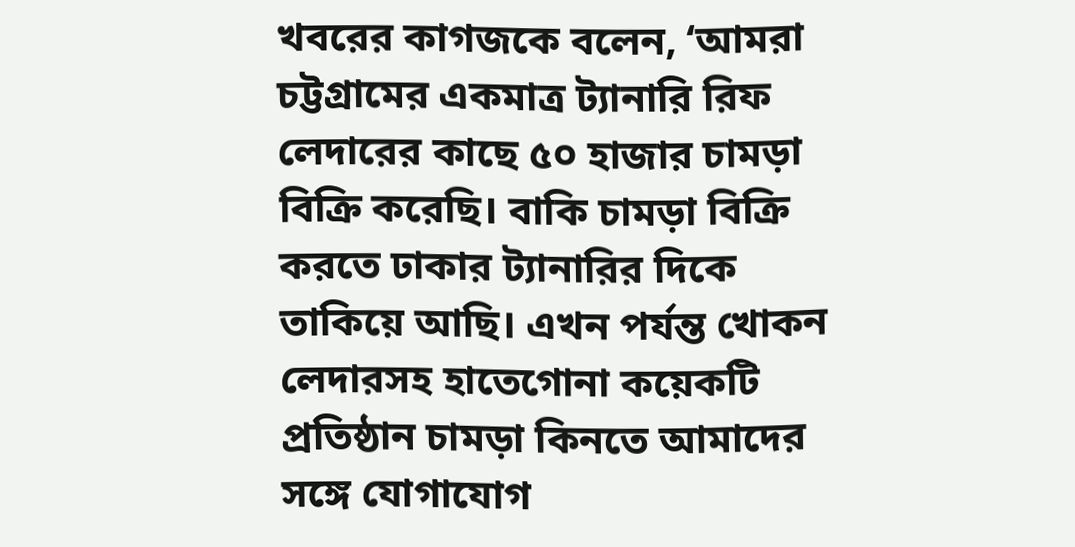খবরের কাগজকে বলেন, ‘আমরা চট্টগ্রামের একমাত্র ট্যানারি রিফ লেদারের কাছে ৫০ হাজার চামড়া বিক্রি করেছি। বাকি চামড়া বিক্রি করতে ঢাকার ট্যানারির দিকে তাকিয়ে আছি। এখন পর্যন্ত খোকন লেদারসহ হাতেগোনা কয়েকটি প্রতিষ্ঠান চামড়া কিনতে আমাদের সঙ্গে যোগাযোগ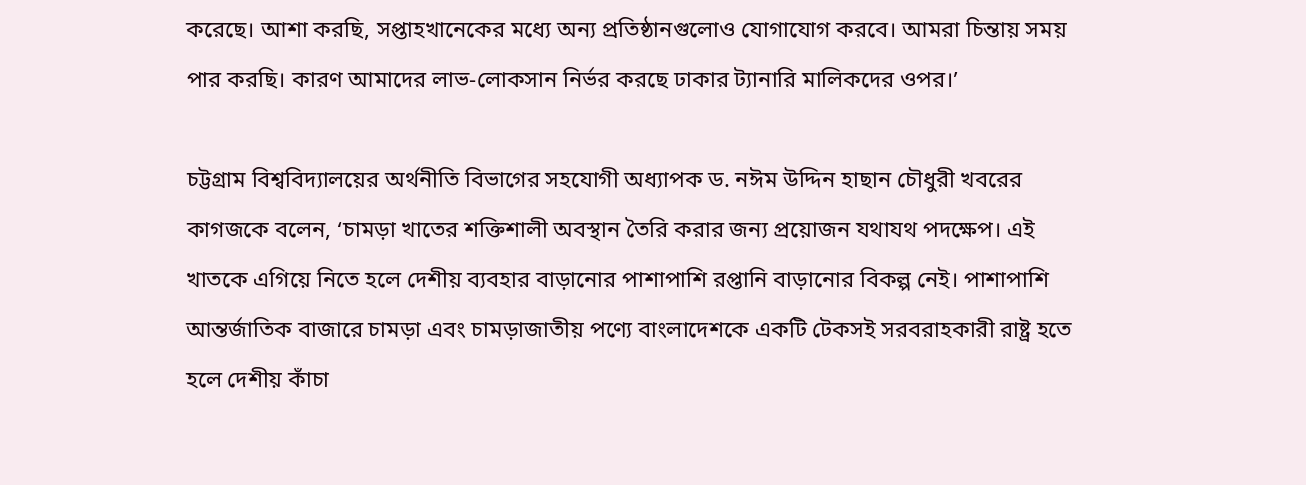করেছে। আশা করছি, সপ্তাহখানেকের মধ্যে অন্য প্রতিষ্ঠানগুলোও যোগাযোগ করবে। আমরা চিন্তায় সময় পার করছি। কারণ আমাদের লাভ-লোকসান নির্ভর করছে ঢাকার ট্যানারি মালিকদের ওপর।’

চট্টগ্রাম বিশ্ববিদ্যালয়ের অর্থনীতি বিভাগের সহযোগী অধ্যাপক ড. নঈম উদ্দিন হাছান চৌধুরী খবরের কাগজকে বলেন, ‘চামড়া খাতের শক্তিশালী অবস্থান তৈরি করার জন্য প্রয়োজন যথাযথ পদক্ষেপ। এই খাতকে এগিয়ে নিতে হলে দেশীয় ব্যবহার বাড়ানোর পাশাপাশি রপ্তানি বাড়ানোর বিকল্প নেই। পাশাপাশি আন্তর্জাতিক বাজারে চামড়া এবং চামড়াজাতীয় পণ্যে বাংলাদেশকে একটি টেকসই সরবরাহকারী রাষ্ট্র হতে হলে দেশীয় কাঁচা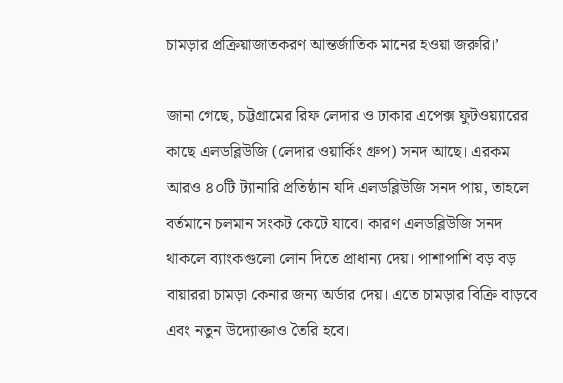চামড়ার প্রক্রিয়াজাতকরণ আন্তর্জাতিক মানের হওয়া জরুরি।’

জানা গেছে, চট্টগ্রামের রিফ লেদার ও ঢাকার এপেক্স ফুটওয়্যারের কাছে এলডব্লিউজি (লেদার ওয়ার্কিং গ্রুপ) সনদ আছে। এরকম আরও ৪০টি ট্যানারি প্রতিষ্ঠান যদি এলডব্লিউজি সনদ পায়, তাহলে বর্তমানে চলমান সংকট কেটে যাবে। কারণ এলডব্লিউজি সনদ থাকলে ব্যাংকগুলো লোন দিতে প্রাধান্য দেয়। পাশাপাশি বড় বড় বায়াররা চামড়া কেনার জন্য অর্ডার দেয়। এতে চামড়ার বিক্রি বাড়বে এবং নতুন উদ্যোক্তাও তৈরি হবে।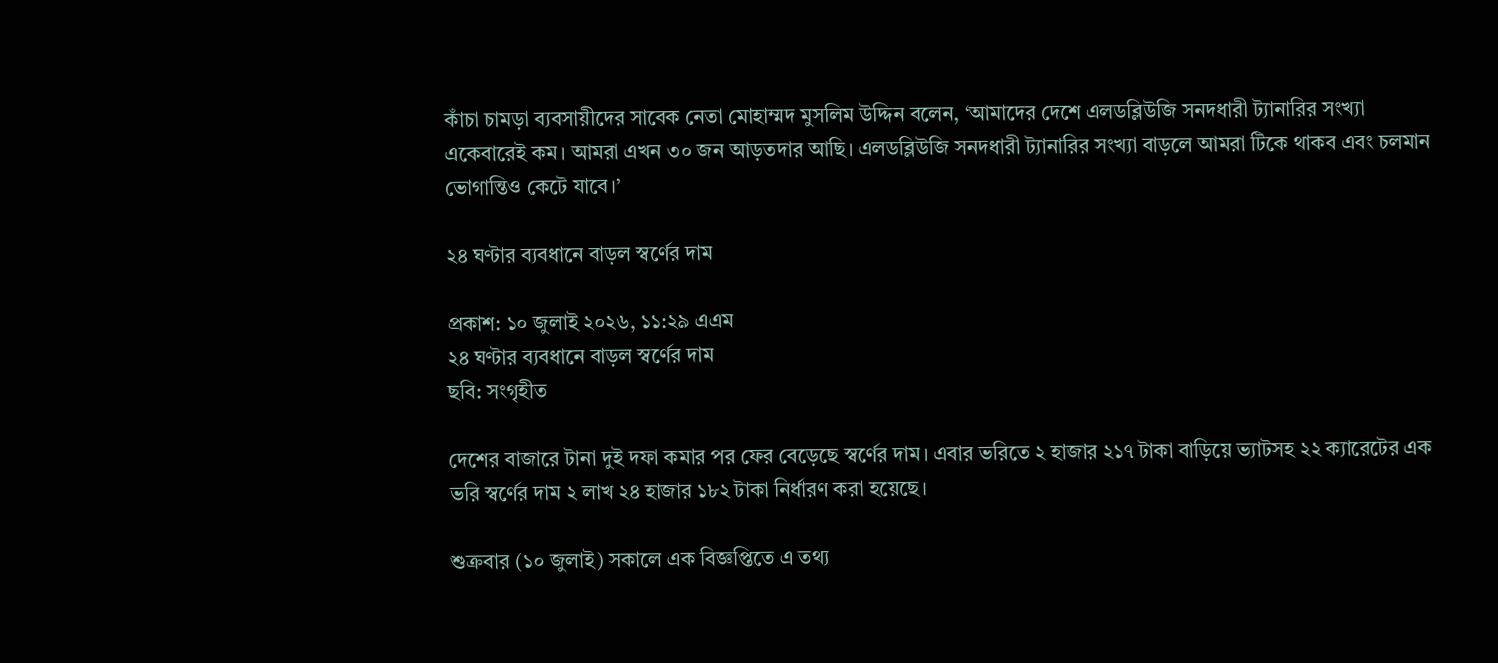কাঁচা চামড়া ব্যবসায়ীদের সাবেক নেতা মোহাম্মদ মুসলিম উদ্দিন বলেন, ‘আমাদের দেশে এলডব্লিউজি সনদধারী ট্যানারির সংখ্যা একেবারেই কম। আমরা এখন ৩০ জন আড়তদার আছি। এলডব্লিউজি সনদধারী ট্যানারির সংখ্যা বাড়লে আমরা টিকে থাকব এবং চলমান ভোগান্তিও কেটে যাবে।’

২৪ ঘণ্টার ব্যবধানে বাড়ল স্বর্ণের দাম

প্রকাশ: ১০ জুলাই ২০২৬, ১১:২৯ এএম
২৪ ঘণ্টার ব্যবধানে বাড়ল স্বর্ণের দাম
ছবি: সংগৃহীত

দেশের বাজারে টানা দুই দফা কমার পর ফের বেড়েছে স্বর্ণের দাম। এবার ভরিতে ২ হাজার ২১৭ টাকা বাড়িয়ে ভ্যাটসহ ২২ ক্যারেটের এক ভরি স্বর্ণের দাম ২ লাখ ২৪ হাজার ১৮২ টাকা নির্ধারণ করা হয়েছে।

শুক্রবার (১০ জুলাই) সকালে এক বিজ্ঞপ্তিতে এ তথ্য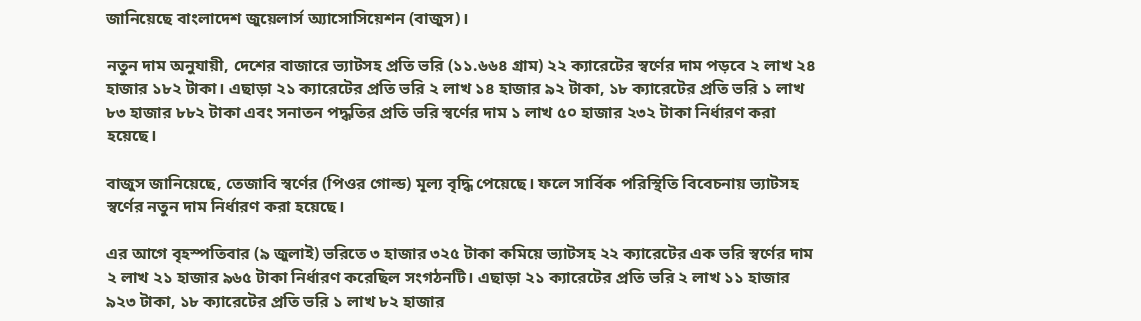জানিয়েছে বাংলাদেশ জুয়েলার্স অ্যাসোসিয়েশন (বাজুস)।

নতুন দাম অনুযায়ী, দেশের বাজারে ভ্যাটসহ প্রতি ভরি (১১.৬৬৪ গ্রাম) ২২ ক্যারেটের স্বর্ণের দাম পড়বে ২ লাখ ২৪ হাজার ১৮২ টাকা। এছাড়া ২১ ক্যারেটের প্রতি ভরি ২ লাখ ১৪ হাজার ৯২ টাকা, ১৮ ক্যারেটের প্রতি ভরি ১ লাখ ৮৩ হাজার ৮৮২ টাকা এবং সনাতন পদ্ধতির প্রতি ভরি স্বর্ণের দাম ১ লাখ ৫০ হাজার ২৩২ টাকা নির্ধারণ করা হয়েছে।

বাজুস জানিয়েছে, তেজাবি স্বর্ণের (পিওর গোল্ড) মূল্য বৃদ্ধি পেয়েছে। ফলে সার্বিক পরিস্থিতি বিবেচনায় ভ্যাটসহ স্বর্ণের নতুন দাম নির্ধারণ করা হয়েছে।

এর আগে বৃহস্পতিবার (৯ জুলাই) ভরিতে ৩ হাজার ৩২৫ টাকা কমিয়ে ভ্যাটসহ ২২ ক্যারেটের এক ভরি স্বর্ণের দাম ২ লাখ ২১ হাজার ৯৬৫ টাকা নির্ধারণ করেছিল সংগঠনটি। এছাড়া ২১ ক্যারেটের প্রতি ভরি ২ লাখ ১১ হাজার ৯২৩ টাকা, ১৮ ক্যারেটের প্রতি ভরি ১ লাখ ৮২ হাজার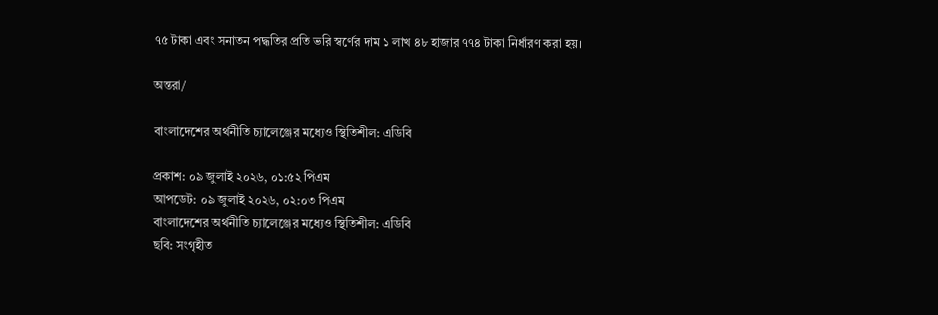৭৫ টাকা এবং সনাতন পদ্ধতির প্রতি ভরি স্বর্ণের দাম ১ লাখ ৪৮ হাজার ৭৭৪ টাকা নির্ধারণ করা হয়।

অন্তরা/

বাংলাদেশের অর্থনীতি চ্যালেঞ্জের মধ্যেও স্থিতিশীল: এডিবি

প্রকাশ: ০৯ জুলাই ২০২৬, ০১:৫২ পিএম
আপডেট: ০৯ জুলাই ২০২৬, ০২:০৩ পিএম
বাংলাদেশের অর্থনীতি চ্যালেঞ্জের মধ্যেও স্থিতিশীল: এডিবি
ছবি: সংগৃহীত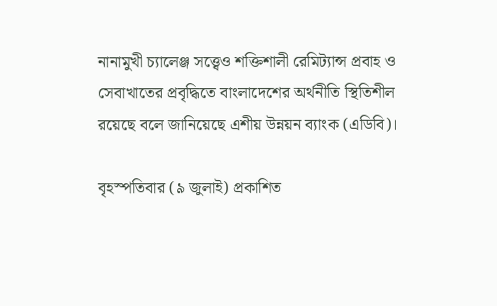নানামুখী চ্যালেঞ্জ সত্ত্বেও শক্তিশালী রেমিট্যান্স প্রবাহ ও সেবাখাতের প্রবৃদ্ধিতে বাংলাদেশের অর্থনীতি স্থিতিশীল রয়েছে বলে জানিয়েছে এশীয় উন্নয়ন ব্যাংক (এডিবি)।

বৃহস্পতিবার (৯ জুলাই) প্রকাশিত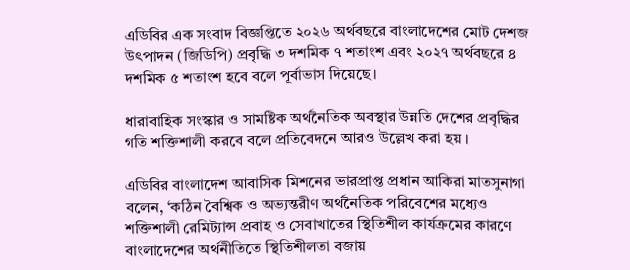এডিবির এক সংবাদ বিজ্ঞপ্তিতে ২০২৬ অর্থবছরে বাংলাদেশের মোট দেশজ উৎপাদন (জিডিপি) প্রবৃদ্ধি ৩ দশমিক ৭ শতাংশ এবং ২০২৭ অর্থবছরে ৪ দশমিক ৫ শতাংশ হবে বলে পূর্বাভাস দিয়েছে।

ধারাবাহিক সংস্কার ও সামষ্টিক অর্থনৈতিক অবস্থার উন্নতি দেশের প্রবৃদ্ধির গতি শক্তিশালী করবে বলে প্রতিবেদনে আরও উল্লেখ করা হয় ।

এডিবির বাংলাদেশ আবাসিক মিশনের ভারপ্রাপ্ত প্রধান আকিরা মাতসুনাগা বলেন, ‘কঠিন বৈশ্বিক ও অভ্যন্তরীণ অর্থনৈতিক পরিবেশের মধ্যেও শক্তিশালী রেমিট্যান্স প্রবাহ ও সেবাখাতের স্থিতিশীল কার্যক্রমের কারণে বাংলাদেশের অর্থনীতিতে স্থিতিশীলতা বজায়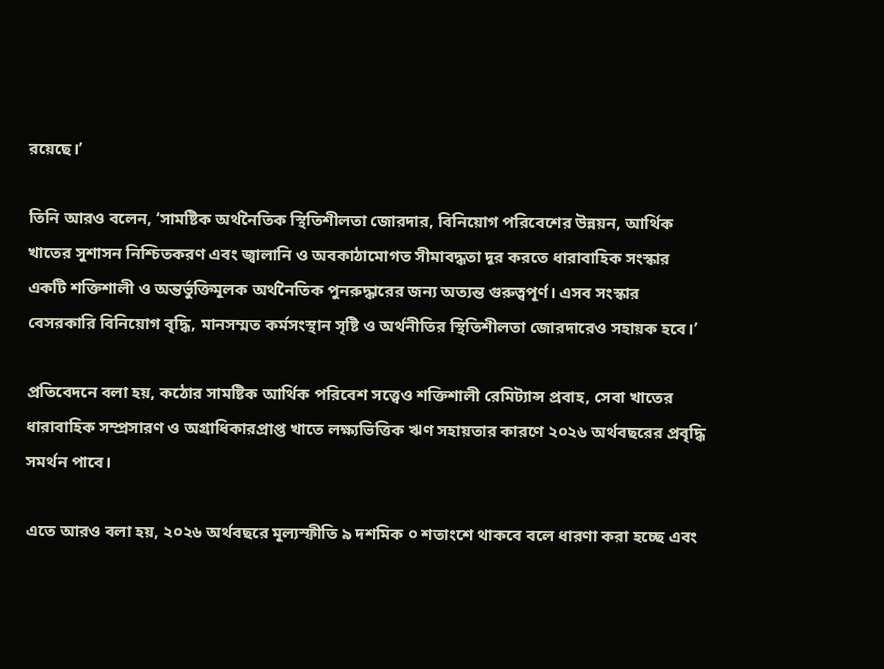রয়েছে।’

তিনি আরও বলেন, ‘সামষ্টিক অর্থনৈতিক স্থিতিশীলতা জোরদার, বিনিয়োগ পরিবেশের উন্নয়ন, আর্থিক খাতের সুশাসন নিশ্চিতকরণ এবং জ্বালানি ও অবকাঠামোগত সীমাবদ্ধতা দূর করতে ধারাবাহিক সংস্কার একটি শক্তিশালী ও অন্তর্ভুক্তিমূলক অর্থনৈতিক পুনরুদ্ধারের জন্য অত্যন্ত গুরুত্বপূর্ণ। এসব সংস্কার বেসরকারি বিনিয়োগ বৃদ্ধি, মানসম্মত কর্মসংস্থান সৃষ্টি ও অর্থনীতির স্থিতিশীলতা জোরদারেও সহায়ক হবে।’

প্রতিবেদনে বলা হয়, কঠোর সামষ্টিক আর্থিক পরিবেশ সত্ত্বেও শক্তিশালী রেমিট্যান্স প্রবাহ, সেবা খাতের ধারাবাহিক সম্প্রসারণ ও অগ্রাধিকারপ্রাপ্ত খাতে লক্ষ্যভিত্তিক ঋণ সহায়তার কারণে ২০২৬ অর্থবছরের প্রবৃদ্ধি সমর্থন পাবে।

এতে আরও বলা হয়, ২০২৬ অর্থবছরে মূল্যস্ফীতি ৯ দশমিক ০ শতাংশে থাকবে বলে ধারণা করা হচ্ছে এবং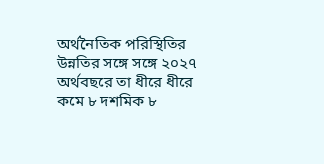অর্থনৈতিক পরিস্থিতির উন্নতির সঙ্গে সঙ্গে ২০২৭ অর্থবছরে তা ধীরে ধীরে কমে ৮ দশমিক ৮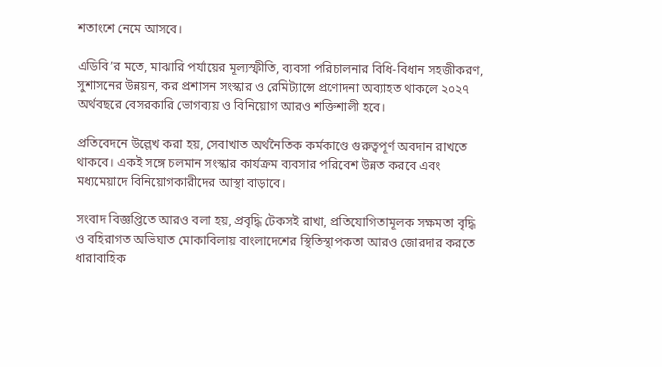শতাংশে নেমে আসবে।

এডিবি’র মতে, মাঝারি পর্যায়ের মূল্যস্ফীতি, ব্যবসা পরিচালনার বিধি-বিধান সহজীকরণ, সুশাসনের উন্নয়ন, কর প্রশাসন সংস্কার ও রেমিট্যান্সে প্রণোদনা অব্যাহত থাকলে ২০২৭ অর্থবছরে বেসরকারি ভোগব্যয় ও বিনিয়োগ আরও শক্তিশালী হবে।

প্রতিবেদনে উল্লেখ করা হয়, সেবাখাত অর্থনৈতিক কর্মকাণ্ডে গুরুত্বপূর্ণ অবদান রাখতে থাকবে। একই সঙ্গে চলমান সংস্কার কার্যক্রম ব্যবসার পরিবেশ উন্নত করবে এবং মধ্যমেয়াদে বিনিয়োগকারীদের আস্থা বাড়াবে।

সংবাদ বিজ্ঞপ্তিতে আরও বলা হয়, প্রবৃদ্ধি টেকসই রাখা, প্রতিযোগিতামূলক সক্ষমতা বৃদ্ধি ও বহিরাগত অভিঘাত মোকাবিলায় বাংলাদেশের স্থিতিস্থাপকতা আরও জোরদার করতে ধারাবাহিক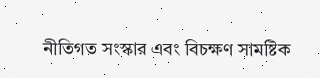নীতিগত সংস্কার এবং বিচক্ষণ সামষ্টিক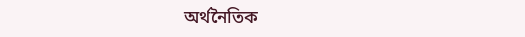অর্থনৈতিক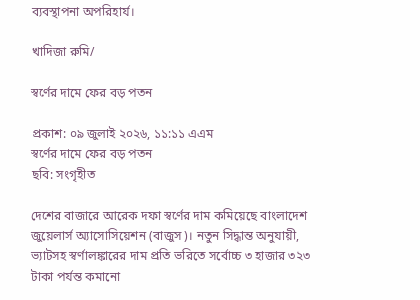ব্যবস্থাপনা অপরিহার্য।

খাদিজা রুমি/

স্বর্ণের দামে ফের বড় পতন

প্রকাশ: ০৯ জুলাই ২০২৬, ১১:১১ এএম
স্বর্ণের দামে ফের বড় পতন
ছবি: সংগৃহীত

দেশের বাজারে আরেক দফা স্বর্ণের দাম কমিয়েছে বাংলাদেশ জুয়েলার্স অ্যাসোসিয়েশন (বাজুস)। নতুন সিদ্ধান্ত অনুযায়ী, ভ্যাটসহ স্বর্ণালঙ্কারের দাম প্রতি ভরিতে সর্বোচ্চ ৩ হাজার ৩২৩ টাকা পর্যন্ত কমানো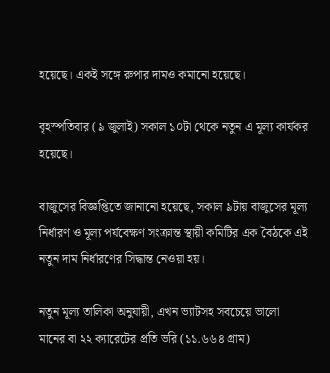হয়েছে। একই সঙ্গে রুপার দামও কমানো হয়েছে।

বৃহস্পতিবার (৯ জুলাই) সকাল ১০টা থেকে নতুন এ মূল্য কার্যকর হয়েছে।

বাজুসের বিজ্ঞপ্তিতে জানানো হয়েছে, সকাল ৯টায় বাজুসের মূল্য নির্ধারণ ও মূল্য পর্যবেক্ষণ সংক্রান্ত স্থায়ী কমিটির এক বৈঠকে এই নতুন দাম নির্ধারণের সিদ্ধান্ত নেওয়া হয়।

নতুন মূল্য তালিকা অনুযায়ী, এখন ভ্যাটসহ সবচেয়ে ভালো মানের বা ২২ ক্যারেটের প্রতি ভরি (১১.৬৬৪ গ্রাম)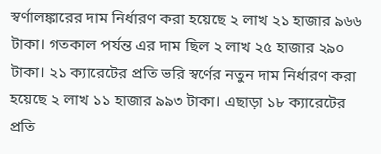স্বর্ণালঙ্কারের দাম নির্ধারণ করা হয়েছে ২ লাখ ২১ হাজার ৯৬৬ টাকা। গতকাল পর্যন্ত এর দাম ছিল ২ লাখ ২৫ হাজার ২৯০ টাকা। ২১ ক্যারেটের প্রতি ভরি স্বর্ণের নতুন দাম নির্ধারণ করা হয়েছে ২ লাখ ১১ হাজার ৯৯৩ টাকা। এছাড়া ১৮ ক্যারেটের প্রতি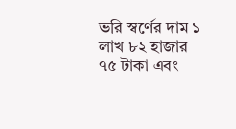ভরি স্বর্ণের দাম ১ লাখ ৮২ হাজার ৭৫ টাকা এবং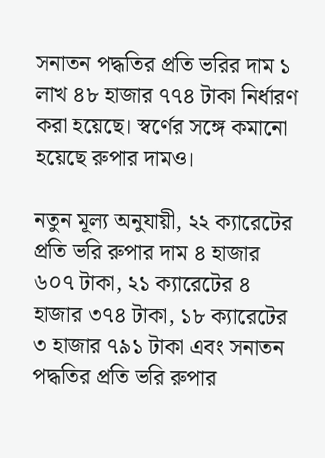সনাতন পদ্ধতির প্রতি ভরির দাম ১ লাখ ৪৮ হাজার ৭৭৪ টাকা নির্ধারণ করা হয়েছে। স্বর্ণের সঙ্গে কমানো হয়েছে রুপার দামও।

নতুন মূল্য অনুযায়ী, ২২ ক্যারেটের প্রতি ভরি রুপার দাম ৪ হাজার ৬০৭ টাকা, ২১ ক্যারেটের ৪ হাজার ৩৭৪ টাকা, ১৮ ক্যারেটের ৩ হাজার ৭৯১ টাকা এবং সনাতন পদ্ধতির প্রতি ভরি রুপার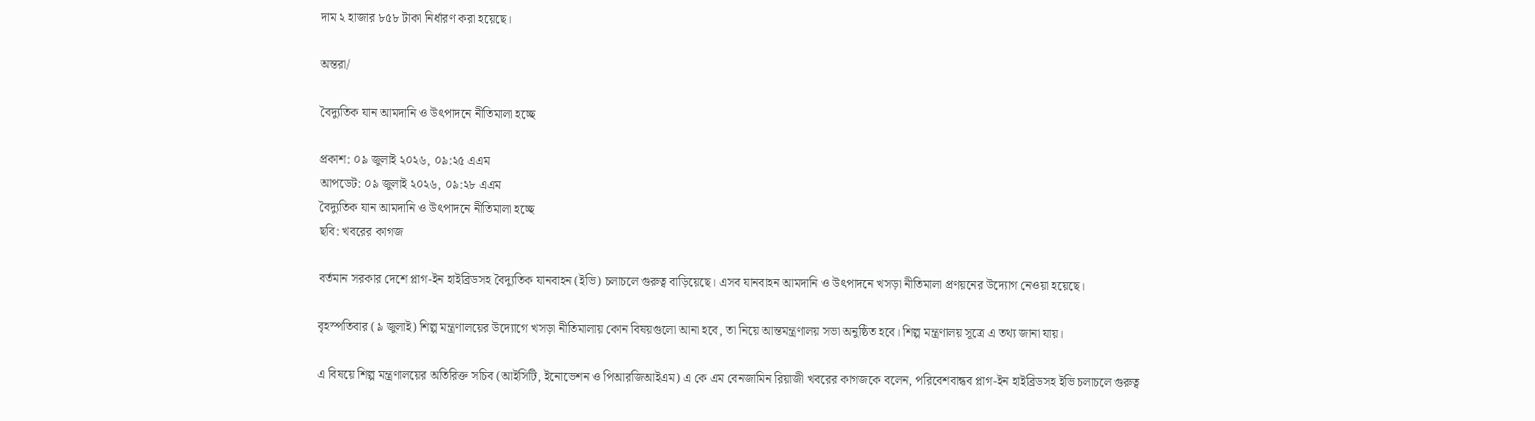দাম ২ হাজার ৮৫৮ টাকা নির্ধারণ করা হয়েছে।

অন্তরা/

বৈদ্যুতিক যান আমদানি ও উৎপাদনে নীতিমালা হচ্ছে

প্রকাশ: ০৯ জুলাই ২০২৬, ০৯:২৫ এএম
আপডেট: ০৯ জুলাই ২০২৬, ০৯:২৮ এএম
বৈদ্যুতিক যান আমদানি ও উৎপাদনে নীতিমালা হচ্ছে
ছবি: খবরের কাগজ

বর্তমান সরকার দেশে প্লাগ-ইন হাইব্রিডসহ বৈদ্যুতিক যানবাহন (ইভি) চলাচলে গুরুত্ব বাড়িয়েছে। এসব যানবাহন আমদানি ও উৎপাদনে খসড়া নীতিমালা প্রণয়নের উদ্যোগ নেওয়া হয়েছে।

বৃহস্পতিবার (৯ জুলাই) শিল্প মন্ত্রণালয়ের উদ্যোগে খসড়া নীতিমালায় কোন বিষয়গুলো আনা হবে, তা নিয়ে আন্তমন্ত্রণালয় সভা অনুষ্ঠিত হবে। শিল্প মন্ত্রণালয় সূত্রে এ তথ্য জানা যায়।

এ বিষয়ে শিল্প মন্ত্রণালয়ের অতিরিক্ত সচিব (আইসিটি, ইনোভেশন ও পিআরজিআইএম) এ কে এম বেনজামিন রিয়াজী খবরের কাগজকে বলেন, পরিবেশবান্ধব প্লাগ-ইন হাইব্রিডসহ ইভি চলাচলে গুরুত্ব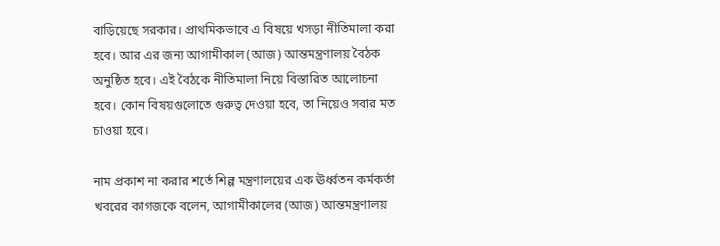বাড়িয়েছে সরকার। প্রাথমিকভাবে এ বিষয়ে খসড়া নীতিমালা করা হবে। আর এর জন্য আগামীকাল (আজ) আন্তমন্ত্রণালয় বৈঠক অনুষ্ঠিত হবে। এই বৈঠকে নীতিমালা নিয়ে বিস্তারিত আলোচনা হবে। কোন বিষয়গুলোতে গুরুত্ব দেওয়া হবে, তা নিয়েও সবার মত চাওয়া হবে।

নাম প্রকাশ না করার শর্তে শিল্প মন্ত্রণালয়ের এক ঊর্ধ্বতন কর্মকর্তা খবরের কাগজকে বলেন, আগামীকালের (আজ) আন্তমন্ত্রণালয়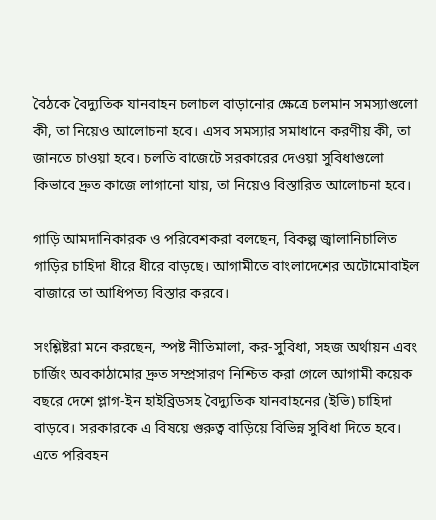বৈঠকে বৈদ্যুতিক যানবাহন চলাচল বাড়ানোর ক্ষেত্রে চলমান সমস্যাগুলো কী, তা নিয়েও আলোচনা হবে। এসব সমস্যার সমাধানে করণীয় কী, তা জানতে চাওয়া হবে। চলতি বাজেটে সরকারের দেওয়া সুবিধাগুলো কিভাবে দ্রুত কাজে লাগানো যায়, তা নিয়েও বিস্তারিত আলোচনা হবে।

গাড়ি আমদানিকারক ও পরিবেশকরা বলছেন, বিকল্প জ্বালানিচালিত গাড়ির চাহিদা ধীরে ধীরে বাড়ছে। আগামীতে বাংলাদেশের অটোমোবাইল বাজারে তা আধিপত্য বিস্তার করবে।

সংশ্লিষ্টরা মনে করছেন, স্পষ্ট নীতিমালা, কর-সুবিধা, সহজ অর্থায়ন এবং চার্জিং অবকাঠামোর দ্রুত সম্প্রসারণ নিশ্চিত করা গেলে আগামী কয়েক বছরে দেশে প্লাগ-ইন হাইব্রিডসহ বৈদ্যুতিক যানবাহনের (ইভি) চাহিদা বাড়বে। সরকারকে এ বিষয়ে গুরুত্ব বাড়িয়ে বিভিন্ন সুবিধা দিতে হবে। এতে পরিবহন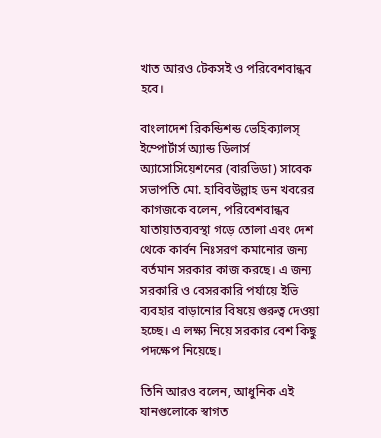খাত আরও টেকসই ও পরিবেশবান্ধব হবে।

বাংলাদেশ রিকন্ডিশন্ড ভেহিক্যালস্ ইম্পোর্টার্স অ্যান্ড ডিলার্স অ্যাসোসিয়েশনের (বারভিডা) সাবেক সভাপতি মো. হাবিবউল্লাহ ডন খবরের কাগজকে বলেন, পরিবেশবান্ধব যাতায়াতব্যবস্থা গড়ে তোলা এবং দেশ থেকে কার্বন নিঃসরণ কমানোর জন্য বর্তমান সরকার কাজ করছে। এ জন্য সরকারি ও বেসরকারি পর্যায়ে ইভি ব্যবহার বাড়ানোর বিষয়ে গুরুত্ব দেওয়া হচ্ছে। এ লক্ষ্য নিয়ে সরকার বেশ কিছু পদক্ষেপ নিয়েছে।

তিনি আরও বলেন, আধুনিক এই যানগুলোকে স্বাগত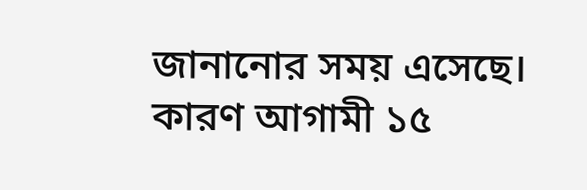জানানোর সময় এসেছে। কারণ আগামী ১৫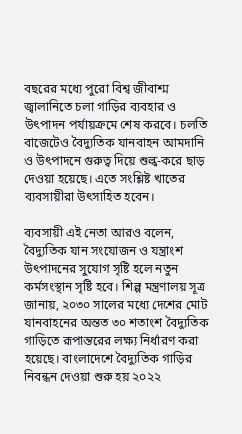বছরের মধ্যে পুরো বিশ্ব জীবাশ্ম জ্বালানিতে চলা গাড়ির ব্যবহার ও উৎপাদন পর্যায়ক্রমে শেষ করবে। চলতি বাজেটেও বৈদ্যুতিক যানবাহন আমদানি ও উৎপাদনে গুরুত্ব দিয়ে শুল্ক-করে ছাড় দেওয়া হয়েছে। এতে সংশ্লিষ্ট খাতের ব্যবসায়ীরা উৎসাহিত হবেন।

ব্যবসায়ী এই নেতা আরও বলেন, বৈদ্যুতিক যান সংযোজন ও যন্ত্রাংশ উৎপাদনের সুযোগ সৃষ্টি হলে নতুন কর্মসংস্থান সৃষ্টি হবে। শিল্প মন্ত্রণালয় সূত্র জানায়, ২০৩০ সালের মধ্যে দেশের মোট যানবাহনের অন্তত ৩০ শতাংশ বৈদ্যুতিক গাড়িতে রূপান্তরের লক্ষ্য নির্ধারণ করা হয়েছে। বাংলাদেশে বৈদ্যুতিক গাড়ির নিবন্ধন দেওয়া শুরু হয় ২০২২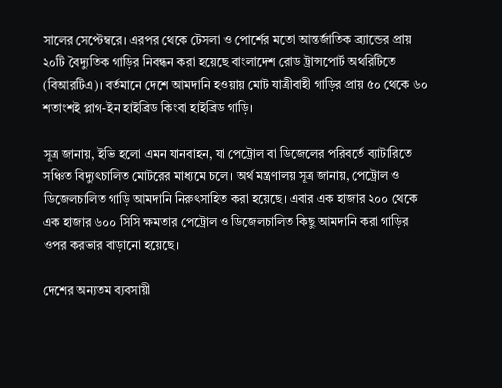সালের সেপ্টেম্বরে। এরপর থেকে টেসলা ও পোর্শের মতো আন্তর্জাতিক ব্র্যান্ডের প্রায় ২০টি বৈদ্যুতিক গাড়ির নিবন্ধন করা হয়েছে বাংলাদেশ রোড ট্রান্সপোর্ট অথরিটিতে (বিআরটিএ)। বর্তমানে দেশে আমদানি হওয়ায় মোট যাত্রীবাহী গাড়ির প্রায় ৫০ থেকে ৬০ শতাংশই প্লাগ-ইন হাইব্রিড কিংবা হাইব্রিড গাড়ি।

সূত্র জানায়, ইভি হলো এমন যানবাহন, যা পেট্রোল বা ডিজেলের পরিবর্তে ব্যাটারিতে সঞ্চিত বিদ্যুৎচালিত মোটরের মাধ্যমে চলে। অর্থ মন্ত্রণালয় সূত্র জানায়, পেট্রোল ও ডিজেলচালিত গাড়ি আমদানি নিরুৎসাহিত করা হয়েছে। এবার এক হাজার ২০০ থেকে এক হাজার ৬০০ সিসি ক্ষমতার পেট্রোল ও ডিজেলচালিত কিছু আমদানি করা গাড়ির ওপর করভার বাড়ানো হয়েছে।

দেশের অন্যতম ব্যবসায়ী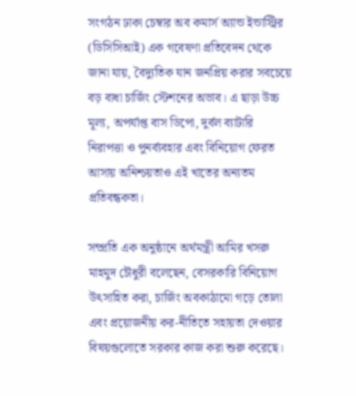সংগঠন ঢাকা চেম্বার অব কমার্স অ্যান্ড ইন্ডাস্ট্রির (ডিসিসিআই) এক গবেষণা প্রতিবেদন থেকে জানা যায়, বৈদ্যুতিক যান জনপ্রিয় করার সবচেয়ে বড় বাধা চার্জিং স্টেশনের অভাব। এ ছাড়া উচ্চ মূল্য, অপর্যাপ্ত বাস ডিপো, দুর্বল ব্যাটারি নিরাপত্তা ও পুনর্ব্যবহার এবং বিনিয়োগ ফেরত আসায় অনিশ্চয়তাও এই খাতের অন্যতম প্রতিবন্ধকতা।

সম্প্রতি এক অনুষ্ঠানে অর্থমন্ত্রী আমির খসরু মাহমুদ চৌধুরী বলেছেন, বেসরকারি বিনিয়োগ উৎসাহিত করা, চার্জিং অবকাঠামো গড়ে তোলা এবং প্রয়োজনীয় কর-নীতিতে সহায়তা দেওয়ার বিষয়গুলোতে সরকার কাজ করা শুরু করেছে।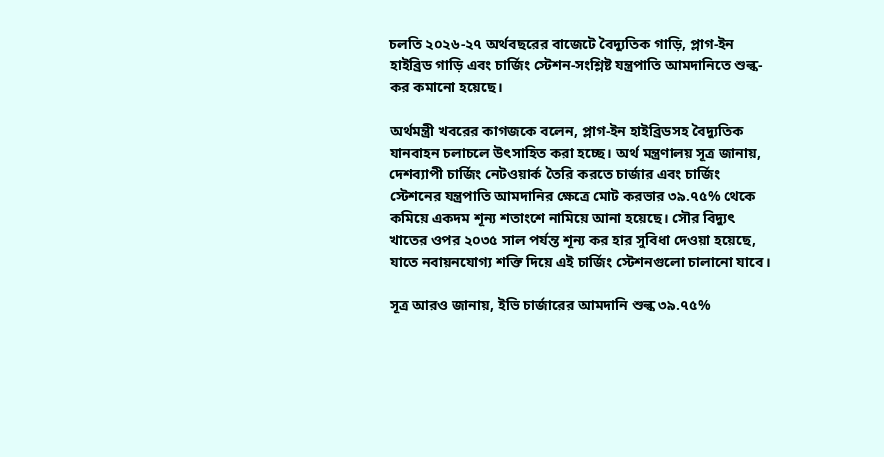চলতি ২০২৬-২৭ অর্থবছরের বাজেটে বৈদ্যুতিক গাড়ি, প্লাগ-ইন হাইব্রিড গাড়ি এবং চার্জিং স্টেশন-সংশ্লিষ্ট যন্ত্রপাতি আমদানিতে শুল্ক-কর কমানো হয়েছে।

অর্থমন্ত্রী খবরের কাগজকে বলেন, প্লাগ-ইন হাইব্রিডসহ বৈদ্যুতিক যানবাহন চলাচলে উৎসাহিত করা হচ্ছে। অর্থ মন্ত্রণালয় সূত্র জানায়, দেশব্যাপী চার্জিং নেটওয়ার্ক তৈরি করতে চার্জার এবং চার্জিং স্টেশনের যন্ত্রপাতি আমদানির ক্ষেত্রে মোট করভার ৩৯.৭৫% থেকে কমিয়ে একদম শূন্য শতাংশে নামিয়ে আনা হয়েছে। সৌর বিদ্যুৎ খাতের ওপর ২০৩৫ সাল পর্যন্ত শূন্য কর হার সুবিধা দেওয়া হয়েছে, যাতে নবায়নযোগ্য শক্তি দিয়ে এই চার্জিং স্টেশনগুলো চালানো যাবে।

সূত্র আরও জানায়, ইভি চার্জারের আমদানি শুল্ক ৩৯.৭৫%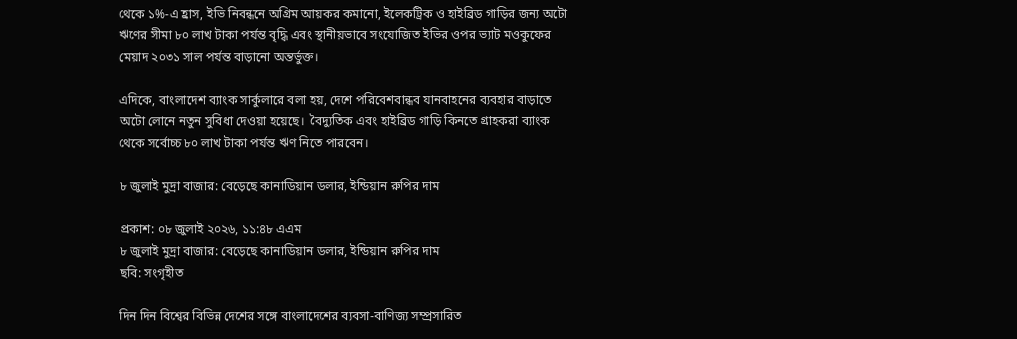থেকে ১%-এ হ্রাস, ইভি নিবন্ধনে অগ্রিম আয়কর কমানো, ইলেকট্রিক ও হাইব্রিড গাড়ির জন্য অটো ঋণের সীমা ৮০ লাখ টাকা পর্যন্ত বৃদ্ধি এবং স্থানীয়ভাবে সংযোজিত ইভির ওপর ভ্যাট মওকুফের মেয়াদ ২০৩১ সাল পর্যন্ত বাড়ানো অন্তর্ভুক্ত।

এদিকে, বাংলাদেশ ব্যাংক সার্কুলারে বলা হয়, দেশে পরিবেশবান্ধব যানবাহনের ব্যবহার বাড়াতে অটো লোনে নতুন সুবিধা দেওয়া হয়েছে।  বৈদ্যুতিক এবং হাইব্রিড গাড়ি কিনতে গ্রাহকরা ব্যাংক থেকে সর্বোচ্চ ৮০ লাখ টাকা পর্যন্ত ঋণ নিতে পারবেন।

৮ জুলাই মুদ্রা বাজার: বেড়েছে কানাডিয়ান ডলার, ইন্ডিয়ান রুপির দাম

প্রকাশ: ০৮ জুলাই ২০২৬, ১১:৪৮ এএম
৮ জুলাই মুদ্রা বাজার: বেড়েছে কানাডিয়ান ডলার, ইন্ডিয়ান রুপির দাম
ছবি: সংগৃহীত

দিন দিন বিশ্বের বিভিন্ন দেশের সঙ্গে বাংলাদেশের ব্যবসা-বাণিজ্য সম্প্রসারিত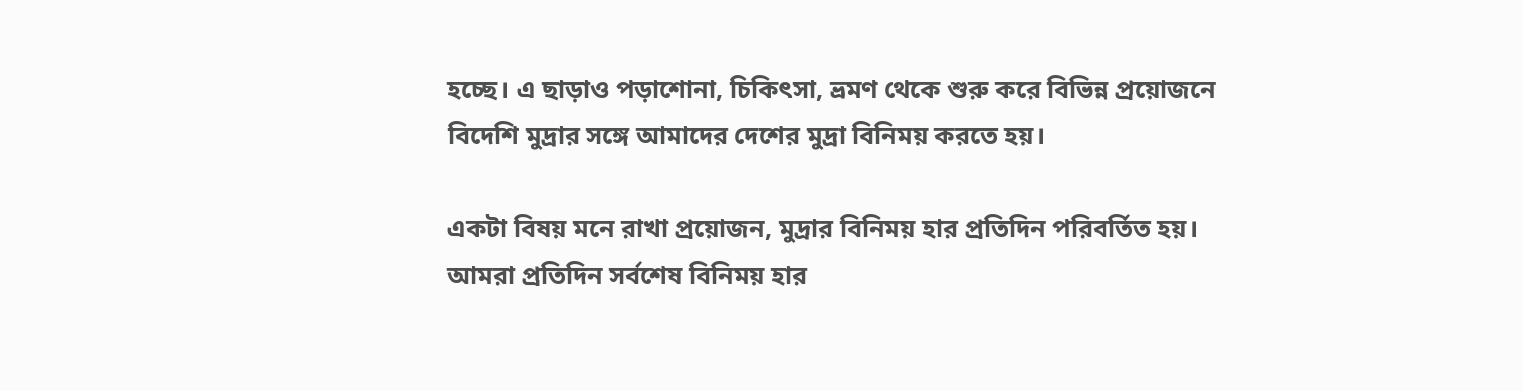হচ্ছে। এ ছাড়াও পড়াশোনা, চিকিৎসা, ভ্রমণ থেকে শুরু করে বিভিন্ন প্রয়োজনে বিদেশি মুদ্রার সঙ্গে আমাদের দেশের মুদ্রা বিনিময় করতে হয়।

একটা বিষয় মনে রাখা প্রয়োজন, মুদ্রার বিনিময় হার প্রতিদিন পরিবর্তিত হয়। আমরা প্রতিদিন সর্বশেষ বিনিময় হার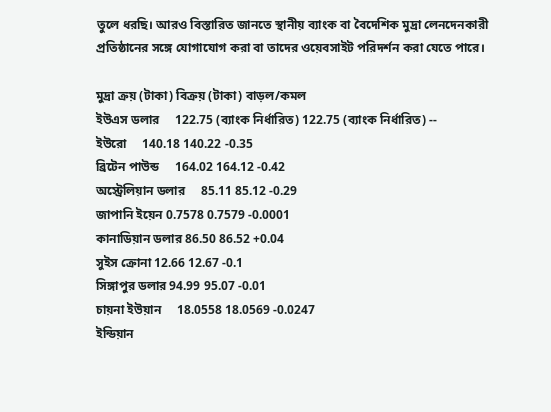তুলে ধরছি। আরও বিস্তারিত জানতে স্থানীয় ব্যাংক বা বৈদেশিক মুদ্রা লেনদেনকারী প্রতিষ্ঠানের সঙ্গে যোগাযোগ করা বা তাদের ওয়েবসাইট পরিদর্শন করা যেতে পারে।

মুদ্রা ক্রয় (টাকা) বিক্রয় (টাকা) বাড়ল/কমল
ইউএস ডলার     122.75 (ব্যাংক নির্ধারিত) 122.75 (ব্যাংক নির্ধারিত) --
ইউরো     140.18 140.22 -0.35
ব্রিটেন পাউন্ড     164.02 164.12 -0.42
অস্ট্রেলিয়ান ডলার     85.11 85.12 -0.29
জাপানি ইয়েন 0.7578 0.7579 -0.0001
কানাডিয়ান ডলার 86.50 86.52 +0.04
সুইস ক্রোনা 12.66 12.67 -0.1
সিঙ্গাপুর ডলার 94.99 95.07 -0.01
চায়না ইউয়ান     18.0558 18.0569 -0.0247
ইন্ডিয়ান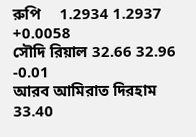রুপি     1.2934 1.2937 +0.0058
সৌদি রিয়াল 32.66 32.96 -0.01
আরব আমিরাত দিরহাম 33.40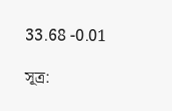33.68 -0.01

সূত্র: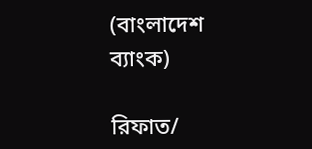(বাংলাদেশ ব্যাংক)

রিফাত/